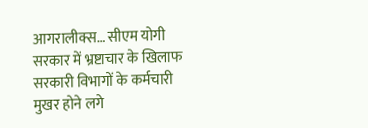आगरालीक्स… सीएम योगी सरकार में भ्रष्टाचार के खिलाफ सरकारी विभागों के कर्मचारी मुखर होने लगे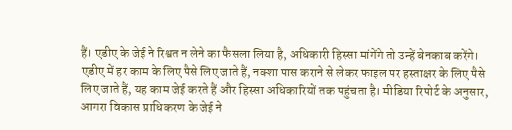हैं। एडीए के जेई ने रिश्वत न लेने का फैसला लिया है, अधिकारी हिस्सा मांगेंगे तो उन्हें बेनकाब करेंगे।
एडीए में हर काम के लिए पैसे लिए जाते हैं, नक्शा पास कराने से लेकर फाइल पर हस्ताक्षर के लिए पैसे लिए जाते हैं, यह काम जेई करते हैं और हिस्सा अधिकारियों तक पहुंचता है। मीडिया रिपोर्ट के अनुसार, आगरा विकास प्राधिकरण के जेई ने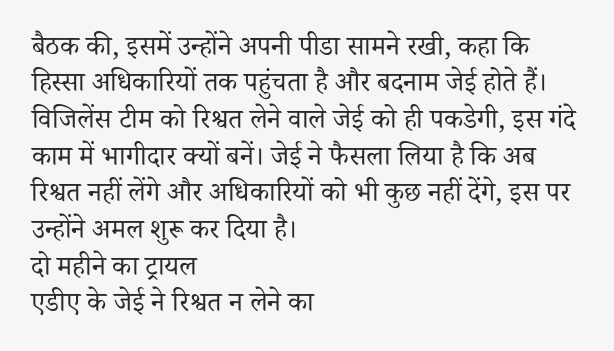बैठक की, इसमें उन्होंने अपनी पीडा सामने रखी, कहा कि हिस्सा अधिकारियों तक पहुंचता है और बदनाम जेई होते हैं। विजिलेंस टीम को रिश्वत लेने वाले जेई को ही पकडेगी, इस गंदे काम में भागीदार क्यों बनें। जेई ने फैसला लिया है कि अब रिश्वत नहीं लेंगे और अधिकारियों को भी कुछ नहीं देंगे, इस पर उन्होंने अमल शुरू कर दिया है।
दो महीने का ट्रायल
एडीए के जेई ने रिश्वत न लेने का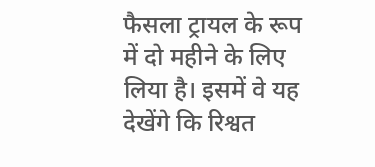फैसला ट्रायल के रूप में दो महीने के लिए लिया है। इसमें वे यह देखेंगे कि रिश्वत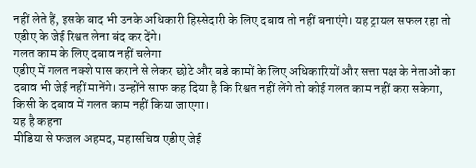नहीं लेते हैं, इसके बाद भी उनके अधिकारी हिस्सेदारी के लिए दबाव तो नहीं बनाएंगे। यह ट्रायल सफल रहा तो एडीए के जेई रिश्वत लेना बंद कर देंगे।
गलत काम के लिए दबाव नहीं चलेगा
एडीए में गलत नक्शे पास कराने से लेकर छोटे और बडे कामों के लिए अधिकारियों और सत्ता पक्ष के नेताओं का दबाव भी जेई नहीं मानेंगे। उन्होंने साफ कह दिया है कि रिश्वत नहीं लेंगे तो कोई गलत काम नहीं करा सकेगा, किसी के दबाव में गलत काम नहीं किया जाएगा।
यह है कहना
मीडिया से फजल अहमद, महासचिव एडीए जेई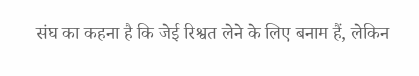संघ का कहना है कि जेई रिश्वत लेने के लिए बनाम हैं, लेकिन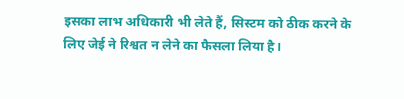इसका लाभ अधिकारी भी लेते हैं, सिस्टम को ठीक करने के लिए जेई ने रिश्वत न लेने का फैसला लिया है।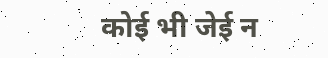कोई भी जेई न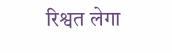रिश्वत लेगा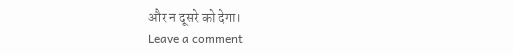और न दूसरे को देगा।
Leave a comment